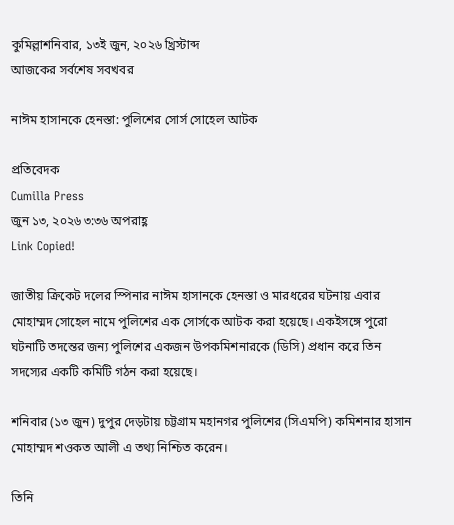কুমিল্লাশনিবার, ১৩ই জুন, ২০২৬ খ্রিস্টাব্দ
আজকের সর্বশেষ সবখবর

নাঈম হাসানকে হেনস্তা: পুলিশের সোর্স সোহেল আটক

প্রতিবেদক
Cumilla Press
জুন ১৩, ২০২৬ ৩:৩৬ অপরাহ্ণ
Link Copied!

জাতীয় ক্রিকেট দলের স্পিনার নাঈম হাসানকে হেনস্তা ও মারধরের ঘটনায় এবার মোহাম্মদ সোহেল নামে পুলিশের এক সোর্সকে আটক করা হয়েছে। একইসঙ্গে পুরো ঘটনাটি তদন্তের জন্য পুলিশের একজন উপকমিশনারকে (ডিসি) প্রধান করে তিন সদস্যের একটি কমিটি গঠন করা হয়েছে।

শনিবার (১৩ জুন) দুপুর দেড়টায় চট্টগ্রাম মহানগর পুলিশের (সিএমপি) কমিশনার হাসান মোহাম্মদ শওকত আলী এ তথ্য নিশ্চিত করেন।

তিনি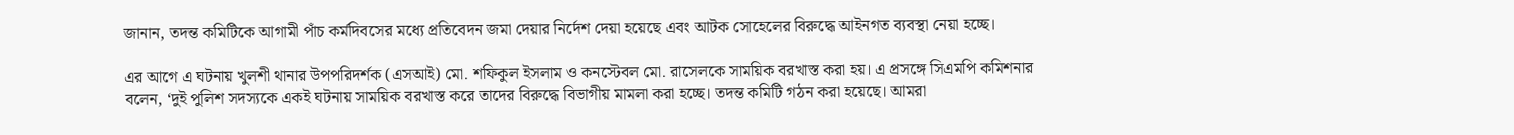জানান, তদন্ত কমিটিকে আগামী পাঁচ কর্মদিবসের মধ্যে প্রতিবেদন জমা দেয়ার নির্দেশ দেয়া হয়েছে এবং আটক সোহেলের বিরুদ্ধে আইনগত ব্যবস্থা নেয়া হচ্ছে।

এর আগে এ ঘটনায় খুলশী থানার উপপরিদর্শক (এসআই) মো. শফিকুল ইসলাম ও কনস্টেবল মো. রাসেলকে সাময়িক বরখাস্ত করা হয়। এ প্রসঙ্গে সিএমপি কমিশনার বলেন, ‘দুই পুলিশ সদস্যকে একই ঘটনায় সাময়িক বরখাস্ত করে তাদের বিরুদ্ধে বিভাগীয় মামলা করা হচ্ছে। তদন্ত কমিটি গঠন করা হয়েছে। আমরা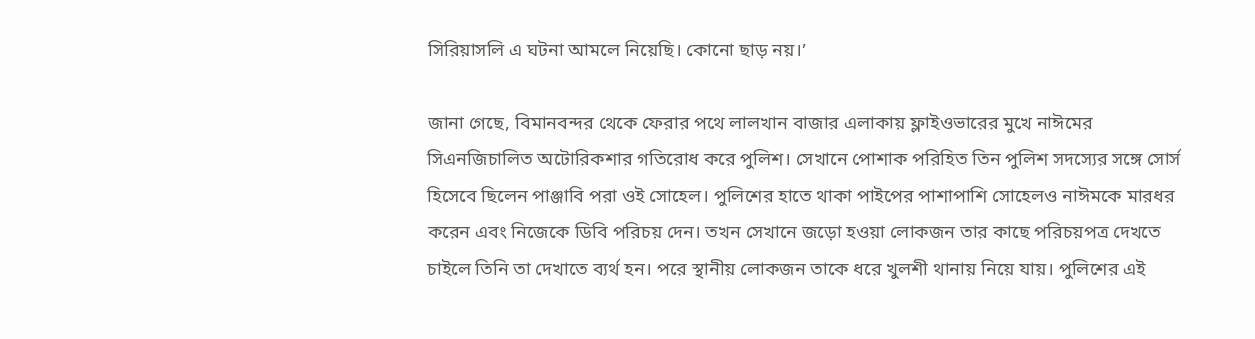সিরিয়াসলি এ ঘটনা আমলে নিয়েছি। কোনো ছাড় নয়।’

জানা গেছে, বিমানবন্দর থেকে ফেরার পথে লালখান বাজার এলাকায় ফ্লাইওভারের মুখে নাঈমের সিএনজিচালিত অটোরিকশার গতিরোধ করে পুলিশ। সেখানে পোশাক পরিহিত তিন পুলিশ সদস্যের সঙ্গে সোর্স হিসেবে ছিলেন পাঞ্জাবি পরা ওই সোহেল। পুলিশের হাতে থাকা পাইপের পাশাপাশি সোহেলও নাঈমকে মারধর করেন এবং নিজেকে ডিবি পরিচয় দেন। তখন সেখানে জড়ো হওয়া লোকজন তার কাছে পরিচয়পত্র দেখতে চাইলে তিনি তা দেখাতে ব্যর্থ হন। পরে স্থানীয় লোকজন তাকে ধরে খুলশী থানায় নিয়ে যায়। পুলিশের এই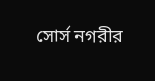সোর্স নগরীর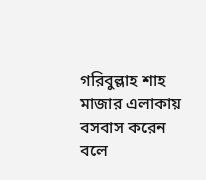গরিবুল্লাহ শাহ মাজার এলাকায় বসবাস করেন বলে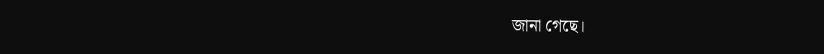জানা গেছে।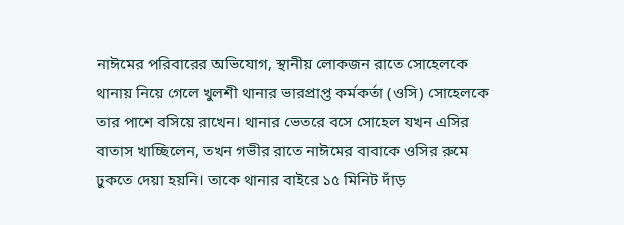নাঈমের পরিবারের অভিযোগ, স্থানীয় লোকজন রাতে সোহেলকে থানায় নিয়ে গেলে খুলশী থানার ভারপ্রাপ্ত কর্মকর্তা (ওসি) সোহেলকে তার পাশে বসিয়ে রাখেন। থানার ভেতরে বসে সোহেল যখন এসির বাতাস খাচ্ছিলেন, তখন গভীর রাতে নাঈমের বাবাকে ওসির রুমে ঢুকতে দেয়া হয়নি। তাকে থানার বাইরে ১৫ মিনিট দাঁড়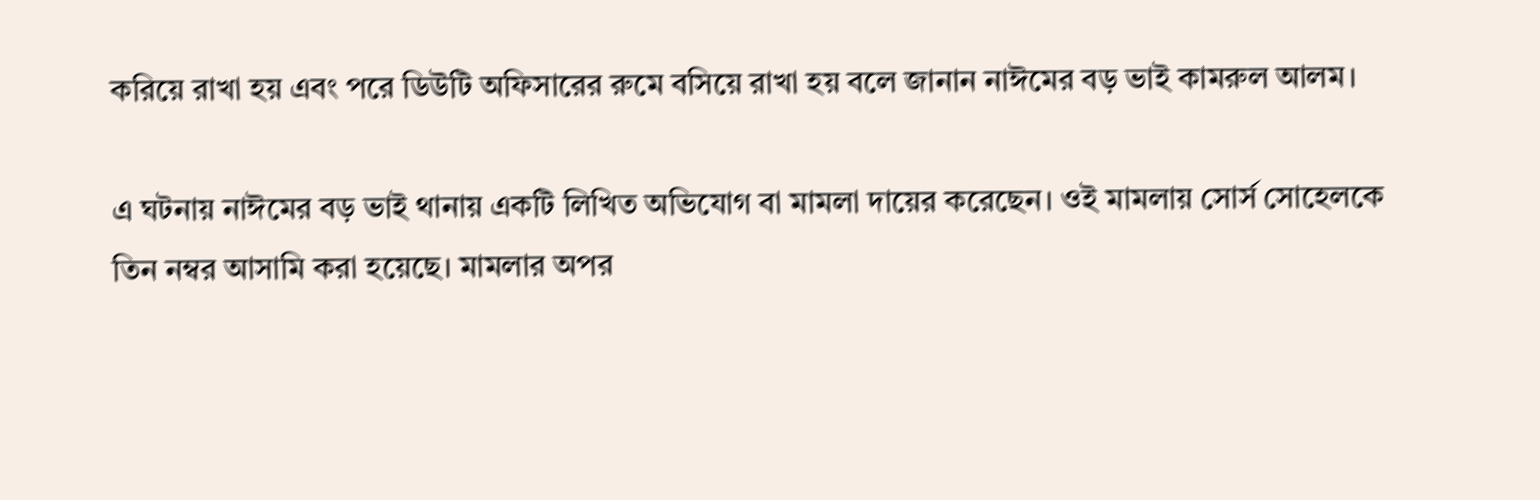করিয়ে রাখা হয় এবং পরে ডিউটি অফিসারের রুমে বসিয়ে রাখা হয় বলে জানান নাঈমের বড় ভাই কামরুল আলম।

এ ঘটনায় নাঈমের বড় ভাই থানায় একটি লিখিত অভিযোগ বা মামলা দায়ের করেছেন। ওই মামলায় সোর্স সোহেলকে তিন নম্বর আসামি করা হয়েছে। মামলার অপর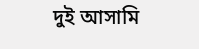দুই আসামি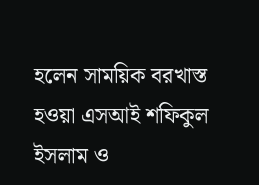হলেন সাময়িক বরখাস্ত হওয়া এসআই শফিকুল ইসলাম ও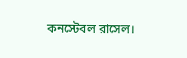কনস্টেবল রাসেল।